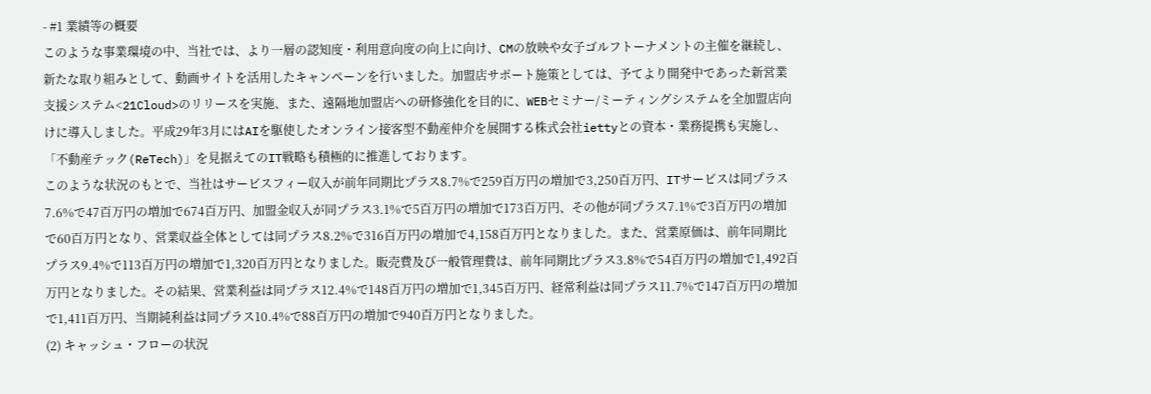- #1 業績等の概要
このような事業環境の中、当社では、より一層の認知度・利用意向度の向上に向け、CMの放映や女子ゴルフトーナメントの主催を継続し、新たな取り組みとして、動画サイトを活用したキャンペーンを行いました。加盟店サポート施策としては、予てより開発中であった新営業支援システム<21Cloud>のリリースを実施、また、遠隔地加盟店への研修強化を目的に、WEBセミナー/ミーティングシステムを全加盟店向けに導入しました。平成29年3月にはAIを駆使したオンライン接客型不動産仲介を展開する株式会社iettyとの資本・業務提携も実施し、「不動産テック(ReTech)」を見据えてのIT戦略も積極的に推進しております。
このような状況のもとで、当社はサービスフィー収入が前年同期比プラス8.7%で259百万円の増加で3,250百万円、ITサービスは同プラス7.6%で47百万円の増加で674百万円、加盟金収入が同プラス3.1%で5百万円の増加で173百万円、その他が同プラス7.1%で3百万円の増加で60百万円となり、営業収益全体としては同プラス8.2%で316百万円の増加で4,158百万円となりました。また、営業原価は、前年同期比プラス9.4%で113百万円の増加で1,320百万円となりました。販売費及び一般管理費は、前年同期比プラス3.8%で54百万円の増加で1,492百万円となりました。その結果、営業利益は同プラス12.4%で148百万円の増加で1,345百万円、経常利益は同プラス11.7%で147百万円の増加で1,411百万円、当期純利益は同プラス10.4%で88百万円の増加で940百万円となりました。
(2) キャッシュ・フローの状況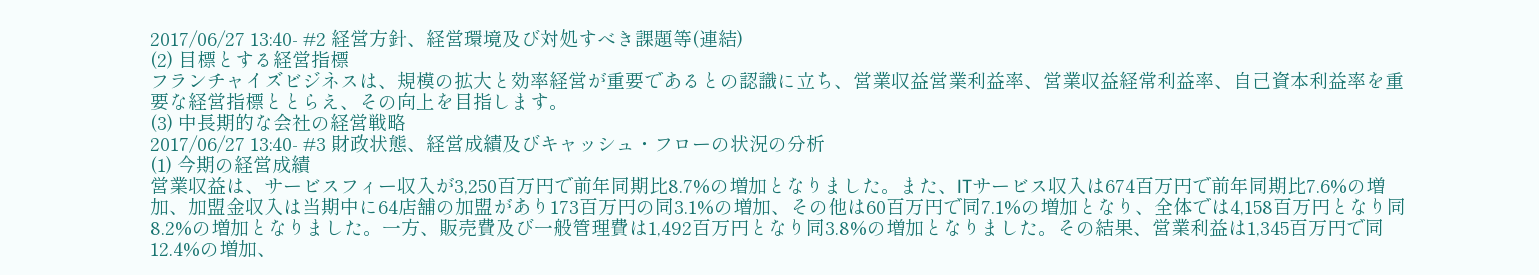2017/06/27 13:40- #2 経営方針、経営環境及び対処すべき課題等(連結)
(2) 目標とする経営指標
フランチャイズビジネスは、規模の拡大と効率経営が重要であるとの認識に立ち、営業収益営業利益率、営業収益経常利益率、自己資本利益率を重要な経営指標ととらえ、その向上を目指します。
(3) 中長期的な会社の経営戦略
2017/06/27 13:40- #3 財政状態、経営成績及びキャッシュ・フローの状況の分析
(1) 今期の経営成績
営業収益は、サービスフィー収入が3,250百万円で前年同期比8.7%の増加となりました。また、ITサービス収入は674百万円で前年同期比7.6%の増加、加盟金収入は当期中に64店舗の加盟があり173百万円の同3.1%の増加、その他は60百万円で同7.1%の増加となり、全体では4,158百万円となり同8.2%の増加となりました。一方、販売費及び一般管理費は1,492百万円となり同3.8%の増加となりました。その結果、営業利益は1,345百万円で同12.4%の増加、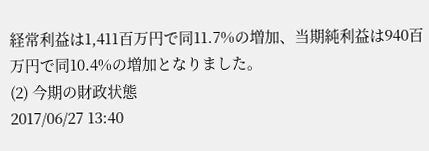経常利益は1,411百万円で同11.7%の増加、当期純利益は940百万円で同10.4%の増加となりました。
(2) 今期の財政状態
2017/06/27 13:40